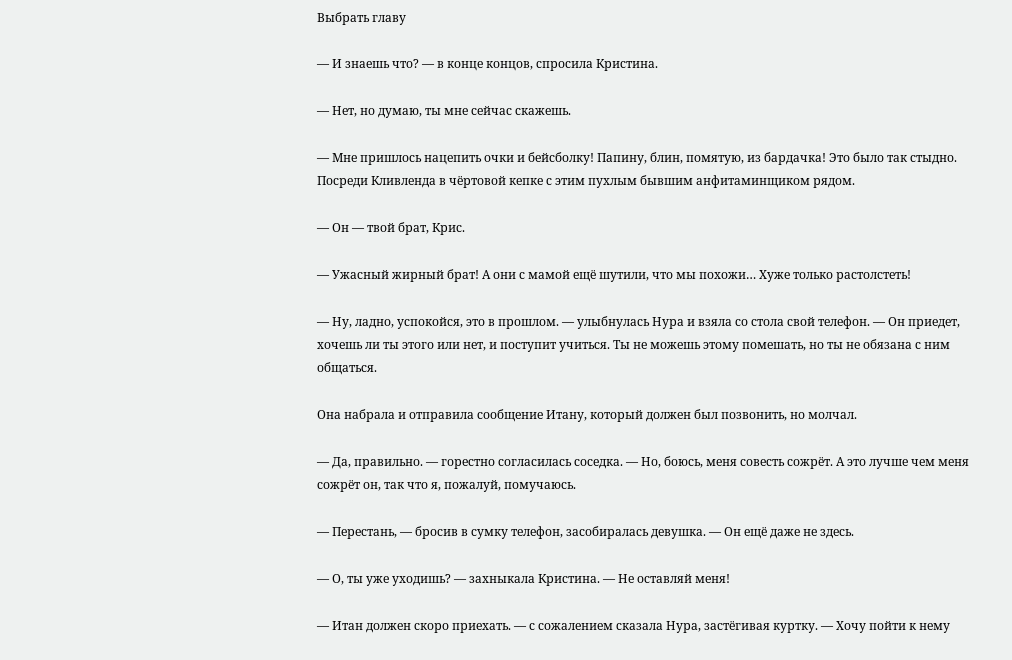Выбрать главу

— И знаешь что? — в конце концов, спросила Кристина.

— Нет, но думаю, ты мне сейчас скажешь.

— Мне пришлось нацепить очки и бейсболку! Папину, блин, помятую, из бардачка! Это было так стыдно. Посреди Кливленда в чёртовой кепке с этим пухлым бывшим анфитаминщиком рядом.

— Он — твой брат, Крис.

— Ужасный жирный брат! А они с мамой ещё шутили, что мы похожи… Хуже только растолстеть!

— Ну, ладно, успокойся, это в прошлом. — улыбнулась Нура и взяла со стола свой телефон. — Он приедет, хочешь ли ты этого или нет, и поступит учиться. Ты не можешь этому помешать, но ты не обязана с ним общаться.

Она набрала и отправила сообщение Итану, который должен был позвонить, но молчал.

— Да, правильно. — горестно согласилась соседка. — Но, боюсь, меня совесть сожрёт. А это лучше чем меня сожрёт он, так что я, пожалуй, помучаюсь.

— Перестань, — бросив в сумку телефон, засобиралась девушка. — Он ещё даже не здесь.

— О, ты уже уходишь? — захныкала Кристина. — Не оставляй меня!

— Итан должен скоро приехать. — с сожалением сказала Нура, застёгивая куртку. — Хочу пойти к нему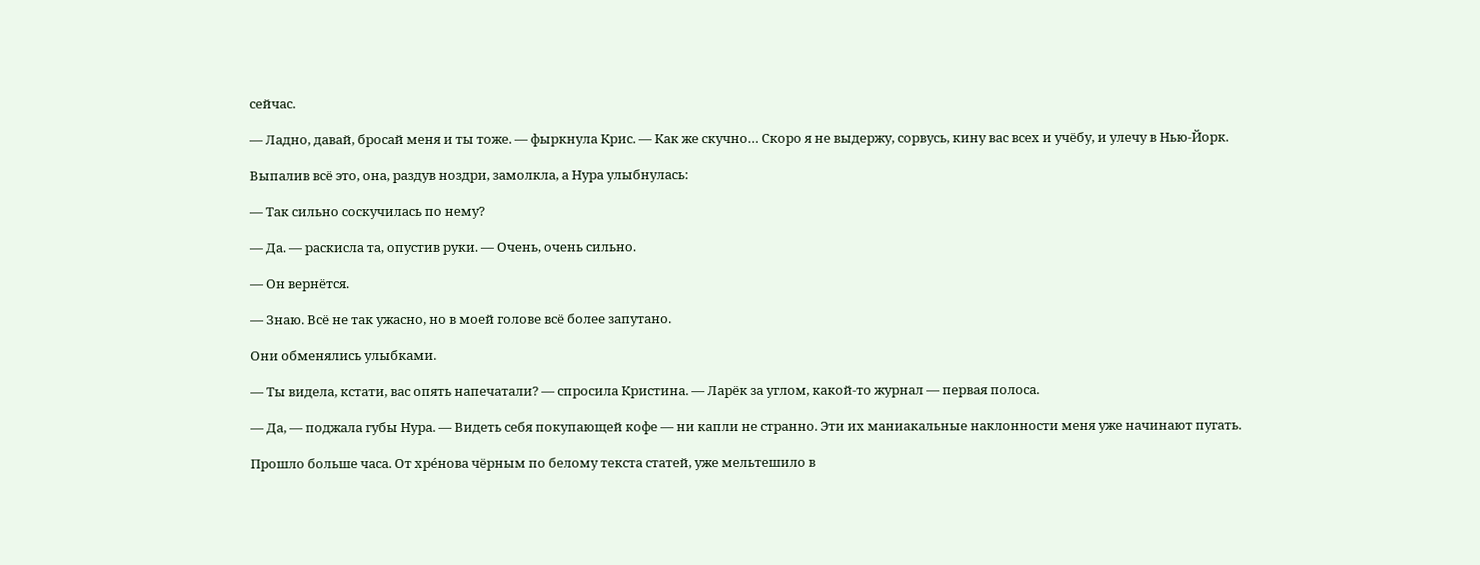сейчас.

— Ладно, давай, бросай меня и ты тоже. — фыркнула Крис. — Как же скучно… Скоро я не выдержу, сорвусь, кину вас всех и учёбу, и улечу в Нью-Йорк.

Выпалив всё это, она, раздув ноздри, замолкла, а Нура улыбнулась:

— Так сильно соскучилась по нему?

— Да. — раскисла та, опустив руки. — Очень, очень сильно.

— Он вернётся.

— Знаю. Всё не так ужасно, но в моей голове всё более запутано.

Они обменялись улыбками.

— Ты видела, кстати, вас опять напечатали? — спросила Кристина. — Ларёк за углом, какой-то журнал — первая полоса.

— Да, — поджала губы Нура. — Видеть себя покупающей кофе — ни капли не странно. Эти их маниакальные наклонности меня уже начинают пугать.

Прошло больше часа. От хре́нова чёрным по белому текста статей, уже мельтешило в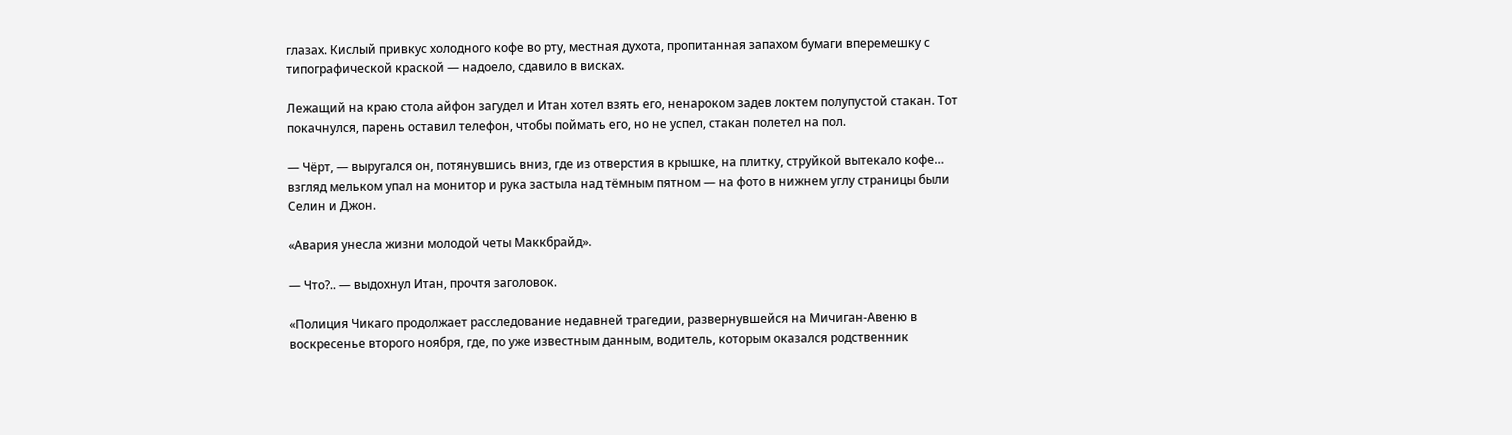глазах. Кислый привкус холодного кофе во рту, местная духота, пропитанная запахом бумаги вперемешку с типографической краской — надоело, сдавило в висках.

Лежащий на краю стола айфон загудел и Итан хотел взять его, ненароком задев локтем полупустой стакан. Тот покачнулся, парень оставил телефон, чтобы поймать его, но не успел, стакан полетел на пол.

— Чёрт, — выругался он, потянувшись вниз, где из отверстия в крышке, на плитку, струйкой вытекало кофе… взгляд мельком упал на монитор и рука застыла над тёмным пятном — на фото в нижнем углу страницы были Селин и Джон.

«Авария унесла жизни молодой четы Маккбрайд».

— Что?.. — выдохнул Итан, прочтя заголовок.

«Полиция Чикаго продолжает расследование недавней трагедии, развернувшейся на Мичиган-Авеню в воскресенье второго ноября, где, по уже известным данным, водитель, которым оказался родственник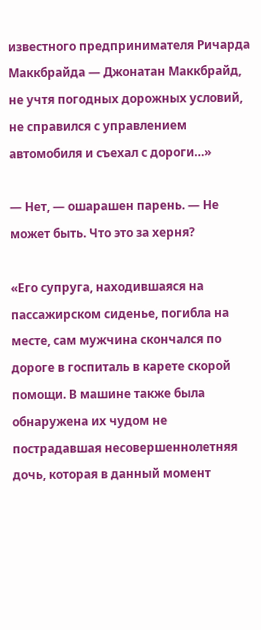известного предпринимателя Ричарда Маккбрайда — Джонатан Маккбрайд, не учтя погодных дорожных условий, не справился с управлением автомобиля и съехал с дороги…»

— Нет, — ошарашен парень. — Не может быть. Что это за херня?

«Его супруга, находившаяся на пассажирском сиденье, погибла на месте, сам мужчина скончался по дороге в госпиталь в карете скорой помощи. В машине также была обнаружена их чудом не пострадавшая несовершеннолетняя дочь, которая в данный момент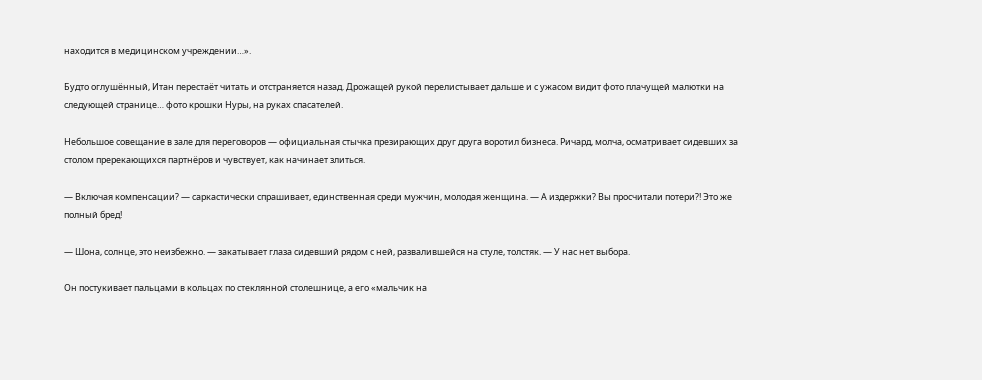находится в медицинском учреждении…».

Будто оглушённый, Итан перестаёт читать и отстраняется назад. Дрожащей рукой перелистывает дальше и с ужасом видит фото плачущей малютки на следующей странице… фото крошки Нуры, на руках спасателей.

Небольшое совещание в зале для переговоров — официальная стычка презирающих друг друга воротил бизнеса. Ричард, молча, осматривает сидевших за столом пререкающихся партнёров и чувствует, как начинает злиться.

— Включая компенсации? — саркастически спрашивает, единственная среди мужчин, молодая женщина. — А издержки? Вы просчитали потери?! Это же полный бред!

— Шона, солнце, это неизбежно. — закатывает глаза сидевший рядом с ней, развалившейся на стуле, толстяк. — У нас нет выбора.

Он постукивает пальцами в кольцах по стеклянной столешнице, а его «мальчик на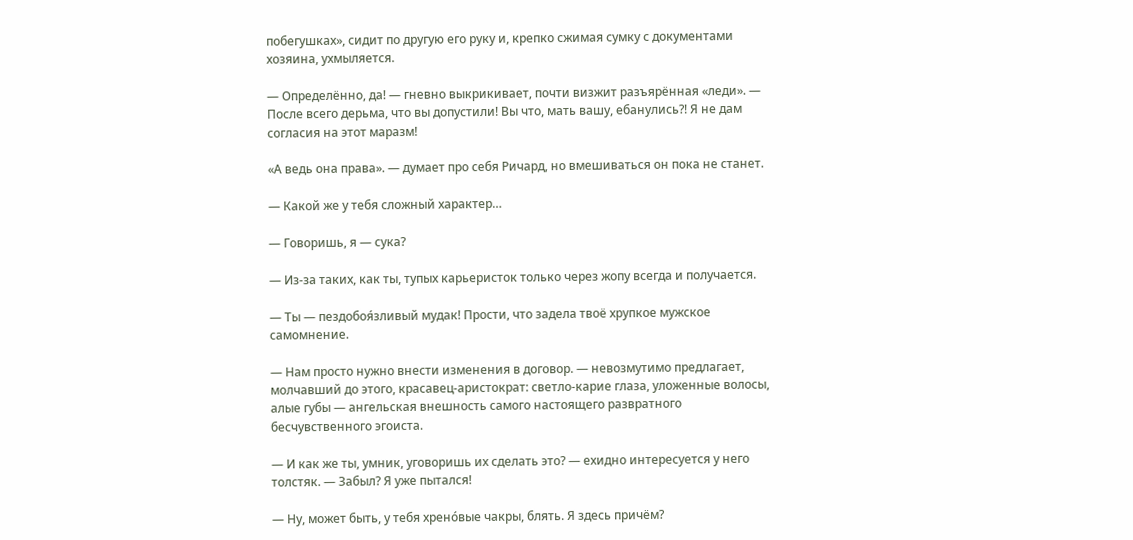побегушках», сидит по другую его руку и, крепко сжимая сумку с документами хозяина, ухмыляется.

— Определённо, да! — гневно выкрикивает, почти визжит разъярённая «леди». — После всего дерьма, что вы допустили! Вы что, мать вашу, ебанулись?! Я не дам согласия на этот маразм!

«А ведь она права». — думает про себя Ричард, но вмешиваться он пока не станет.

— Какой же у тебя сложный характер…

— Говоришь, я — сука?

— Из-за таких, как ты, тупых карьеристок только через жопу всегда и получается.

— Ты — пездобоя́зливый мудак! Прости, что задела твоё хрупкое мужское самомнение.

— Нам просто нужно внести изменения в договор. — невозмутимо предлагает, молчавший до этого, красавец-аристократ: светло-карие глаза, уложенные волосы, алые губы — ангельская внешность самого настоящего развратного бесчувственного эгоиста.

— И как же ты, умник, уговоришь их сделать это? — ехидно интересуется у него толстяк. — Забыл? Я уже пытался!

— Ну, может быть, у тебя хрено́вые чакры, блять. Я здесь причём?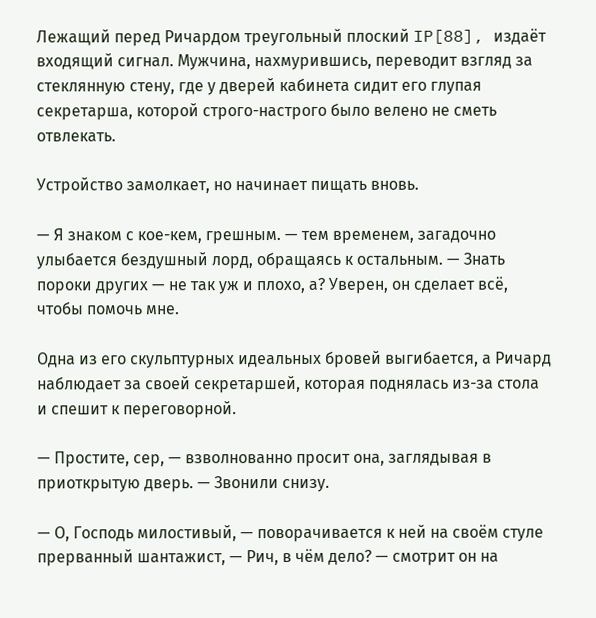Лежащий перед Ричардом треугольный плоский IP[88], издаёт входящий сигнал. Мужчина, нахмурившись, переводит взгляд за стеклянную стену, где у дверей кабинета сидит его глупая секретарша, которой строго-настрого было велено не сметь отвлекать.

Устройство замолкает, но начинает пищать вновь.

— Я знаком с кое-кем, грешным. — тем временем, загадочно улыбается бездушный лорд, обращаясь к остальным. — Знать пороки других — не так уж и плохо, а? Уверен, он сделает всё, чтобы помочь мне.

Одна из его скульптурных идеальных бровей выгибается, а Ричард наблюдает за своей секретаршей, которая поднялась из-за стола и спешит к переговорной.

— Простите, сер, — взволнованно просит она, заглядывая в приоткрытую дверь. — Звонили снизу.

— О, Господь милостивый, — поворачивается к ней на своём стуле прерванный шантажист, — Рич, в чём дело? — смотрит он на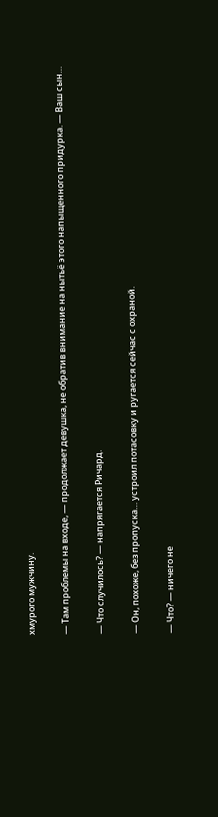хмурого мужчину.

— Там проблемы на входе, — продолжает девушка, не обратив внимание на нытьё этого напыщенного придурка. — Ваш сын…

— Что случилось? — напрягается Ричард.

— Он, похоже, без пропуска… устроил потасовку и ругается сейчас с охраной.

— Что? — ничего не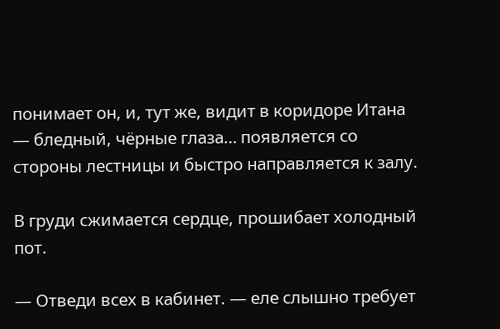понимает он, и, тут же, видит в коридоре Итана — бледный, чёрные глаза… появляется со стороны лестницы и быстро направляется к залу.

В груди сжимается сердце, прошибает холодный пот.

— Отведи всех в кабинет. — еле слышно требует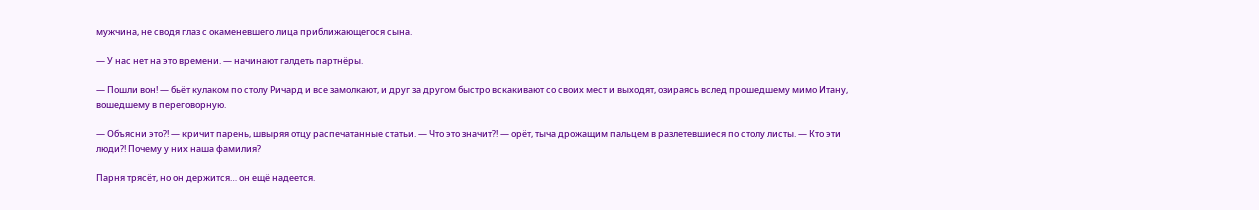мужчина, не сводя глаз с окаменевшего лица приближающегося сына.

— У нас нет на это времени. — начинают галдеть партнёры.

— Пошли вон! — бьёт кулаком по столу Ричард и все замолкают, и друг за другом быстро вскакивают со своих мест и выходят, озираясь вслед прошедшему мимо Итану, вошедшему в переговорную.

— Объясни это?! — кричит парень, швыряя отцу распечатанные статьи. — Что это значит?! — орёт, тыча дрожащим пальцем в разлетевшиеся по столу листы. — Кто эти люди?! Почему у них наша фамилия?

Парня трясёт, но он держится… он ещё надеется.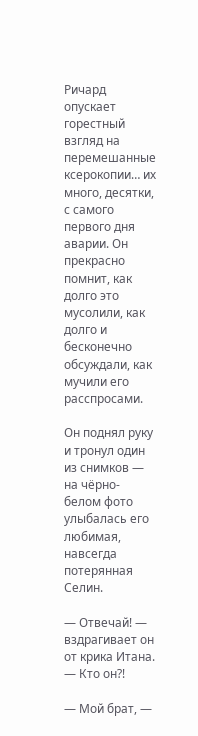Ричард опускает горестный взгляд на перемешанные ксерокопии… их много, десятки, с самого первого дня аварии. Он прекрасно помнит, как долго это мусолили, как долго и бесконечно обсуждали, как мучили его расспросами.

Он поднял руку и тронул один из снимков — на чёрно-белом фото улыбалась его любимая, навсегда потерянная Селин.

— Отвечай! — вздрагивает он от крика Итана. — Кто он?!

— Мой брат, —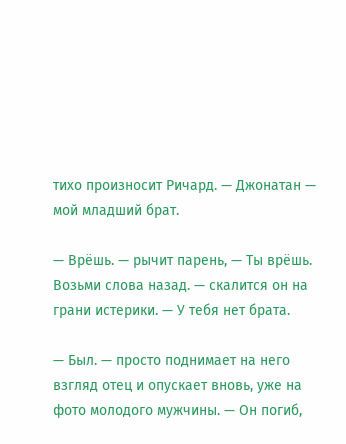тихо произносит Ричард. — Джонатан — мой младший брат.

— Врёшь. — рычит парень, — Ты врёшь. Возьми слова назад. — скалится он на грани истерики. — У тебя нет брата.

— Был. — просто поднимает на него взгляд отец и опускает вновь, уже на фото молодого мужчины. — Он погиб,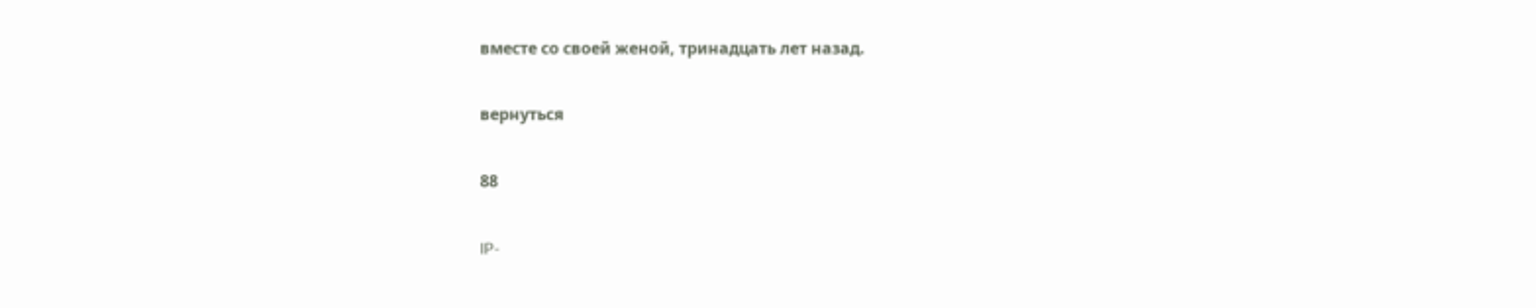вместе со своей женой, тринадцать лет назад.

вернуться

88

IP-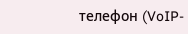телефон (VoIP-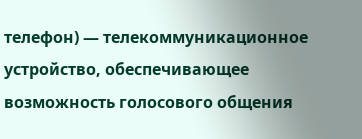телефон) — телекоммуникационное устройство, обеспечивающее возможность голосового общения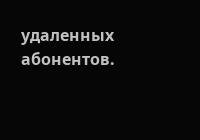удаленных абонентов.